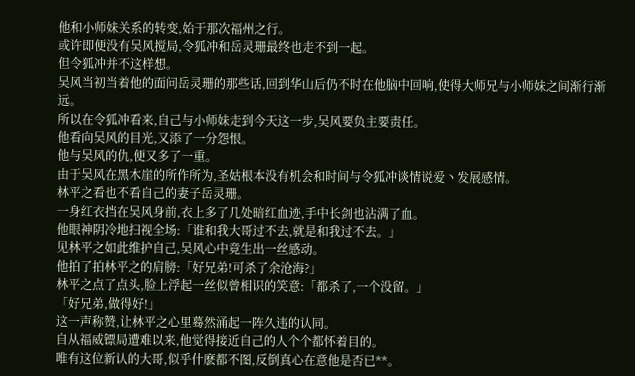他和小师妹关系的转变,始于那次福州之行。
或许即便没有吴风搅局,令狐冲和岳灵珊最终也走不到一起。
但令狐冲并不这样想。
吴风当初当着他的面问岳灵珊的那些话,回到华山后仍不时在他脑中回响,使得大师兄与小师妹之间渐行渐远。
所以在令狐冲看来,自己与小师妹走到今天这一步,吴风要负主要责任。
他看向吴风的目光,又添了一分怨恨。
他与吴风的仇,便又多了一重。
由于吴风在黑木崖的所作所为,圣姑根本没有机会和时间与令狐冲谈情说爱丶发展感情。
林平之看也不看自己的妻子岳灵珊。
一身红衣挡在吴风身前,衣上多了几处暗红血迹,手中长剑也沾满了血。
他眼神阴冷地扫视全场:「谁和我大哥过不去,就是和我过不去。」
见林平之如此维护自己,吴风心中竟生出一丝感动。
他拍了拍林平之的肩膀:「好兄弟!可杀了余沧海?」
林平之点了点头,脸上浮起一丝似曾相识的笑意:「都杀了,一个没留。」
「好兄弟,做得好!」
这一声称赞,让林平之心里蓦然涌起一阵久违的认同。
自从福威镖局遭难以来,他觉得接近自己的人个个都怀着目的。
唯有这位新认的大哥,似乎什麽都不图,反倒真心在意他是否已**。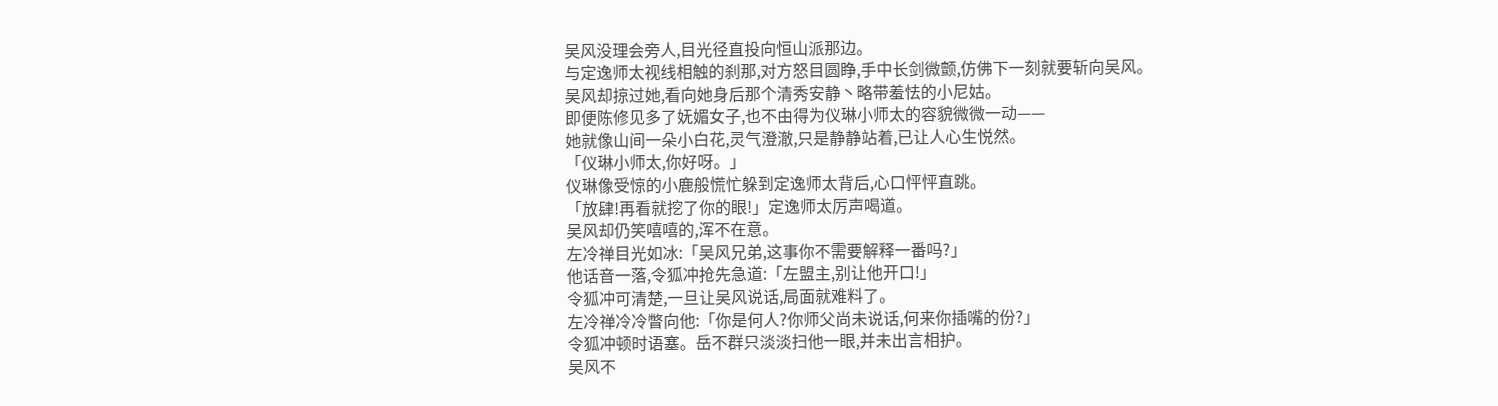吴风没理会旁人,目光径直投向恒山派那边。
与定逸师太视线相触的刹那,对方怒目圆睁,手中长剑微颤,仿佛下一刻就要斩向吴风。
吴风却掠过她,看向她身后那个清秀安静丶略带羞怯的小尼姑。
即便陈修见多了妩媚女子,也不由得为仪琳小师太的容貌微微一动——
她就像山间一朵小白花,灵气澄澈,只是静静站着,已让人心生悦然。
「仪琳小师太,你好呀。」
仪琳像受惊的小鹿般慌忙躲到定逸师太背后,心口怦怦直跳。
「放肆!再看就挖了你的眼!」定逸师太厉声喝道。
吴风却仍笑嘻嘻的,浑不在意。
左冷禅目光如冰:「吴风兄弟,这事你不需要解释一番吗?」
他话音一落,令狐冲抢先急道:「左盟主,别让他开口!」
令狐冲可清楚,一旦让吴风说话,局面就难料了。
左冷禅冷冷瞥向他:「你是何人?你师父尚未说话,何来你插嘴的份?」
令狐冲顿时语塞。岳不群只淡淡扫他一眼,并未出言相护。
吴风不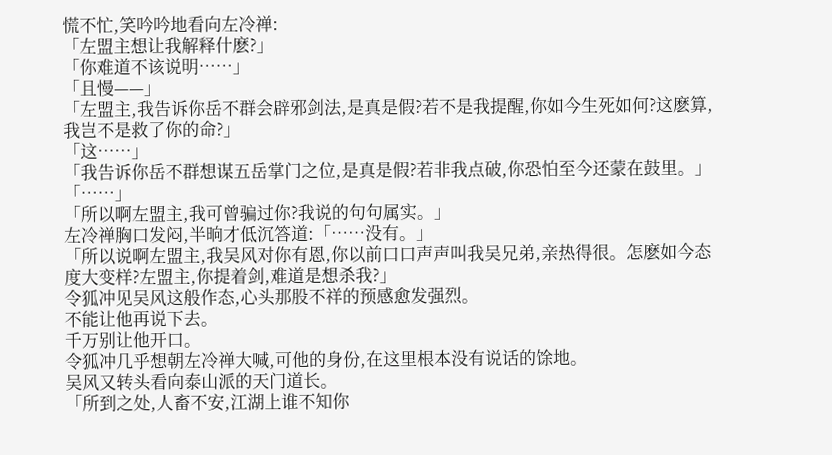慌不忙,笑吟吟地看向左冷禅:
「左盟主想让我解释什麽?」
「你难道不该说明……」
「且慢——」
「左盟主,我告诉你岳不群会辟邪剑法,是真是假?若不是我提醒,你如今生死如何?这麽算,我岂不是救了你的命?」
「这……」
「我告诉你岳不群想谋五岳掌门之位,是真是假?若非我点破,你恐怕至今还蒙在鼓里。」
「……」
「所以啊左盟主,我可曾骗过你?我说的句句属实。」
左冷禅胸口发闷,半晌才低沉答道:「……没有。」
「所以说啊左盟主,我吴风对你有恩,你以前口口声声叫我吴兄弟,亲热得很。怎麽如今态度大变样?左盟主,你提着剑,难道是想杀我?」
令狐冲见吴风这般作态,心头那股不祥的预感愈发强烈。
不能让他再说下去。
千万别让他开口。
令狐冲几乎想朝左冷禅大喊,可他的身份,在这里根本没有说话的馀地。
吴风又转头看向泰山派的天门道长。
「所到之处,人畜不安,江湖上谁不知你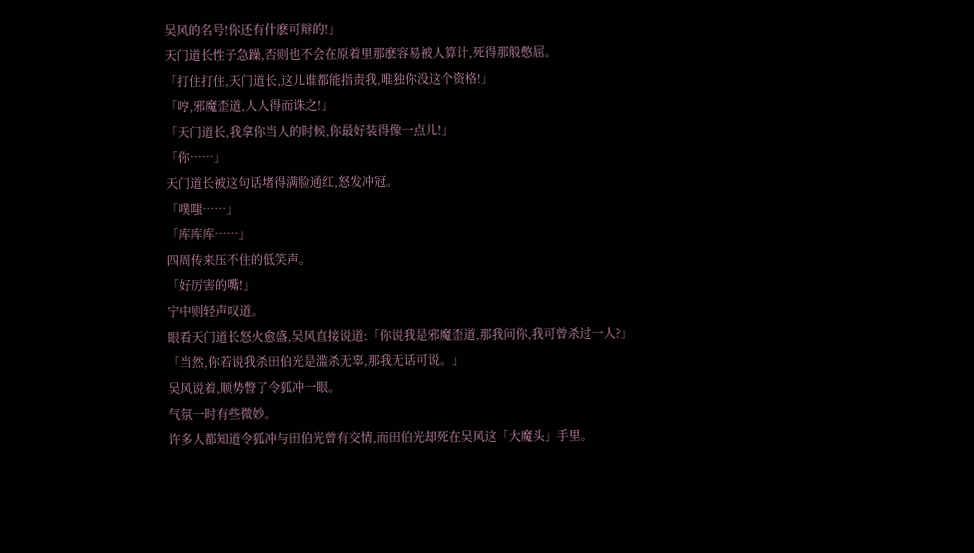吴风的名号!你还有什麽可辩的!」
天门道长性子急躁,否则也不会在原着里那麽容易被人算计,死得那般憋屈。
「打住打住,天门道长,这儿谁都能指责我,唯独你没这个资格!」
「哼,邪魔歪道,人人得而诛之!」
「天门道长,我拿你当人的时候,你最好装得像一点儿!」
「你……」
天门道长被这句话堵得满脸通红,怒发冲冠。
「噗嗤……」
「库库库……」
四周传来压不住的低笑声。
「好厉害的嘴!」
宁中则轻声叹道。
眼看天门道长怒火愈盛,吴风直接说道:「你说我是邪魔歪道,那我问你,我可曾杀过一人?」
「当然,你若说我杀田伯光是滥杀无辜,那我无话可说。」
吴风说着,顺势瞥了令狐冲一眼。
气氛一时有些微妙。
许多人都知道令狐冲与田伯光曾有交情,而田伯光却死在吴风这「大魔头」手里。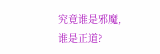究竟谁是邪魔,谁是正道?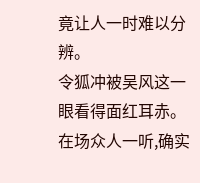竟让人一时难以分辨。
令狐冲被吴风这一眼看得面红耳赤。
在场众人一听,确实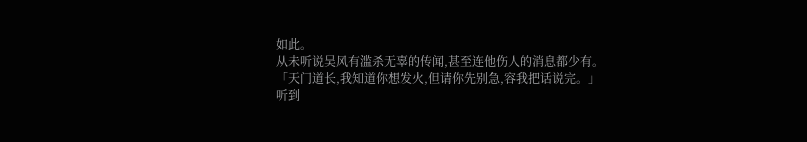如此。
从未听说吴风有滥杀无辜的传闻,甚至连他伤人的消息都少有。
「天门道长,我知道你想发火,但请你先别急,容我把话说完。」
听到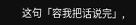这句「容我把话说完」,